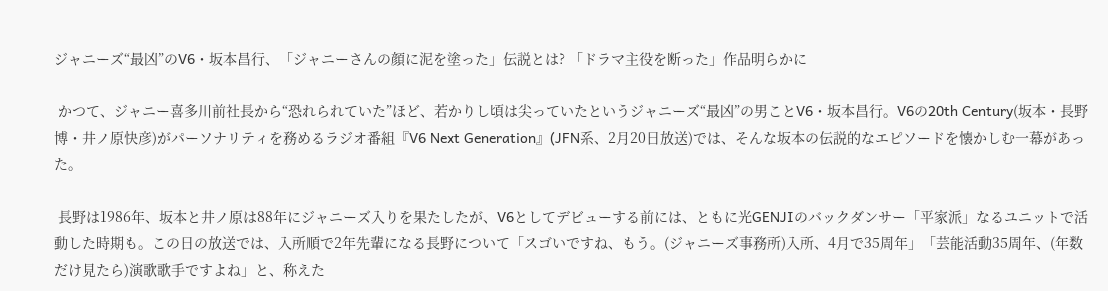ジャニーズ“最凶”のV6・坂本昌行、「ジャニーさんの顔に泥を塗った」伝説とは? 「ドラマ主役を断った」作品明らかに

 かつて、ジャニー喜多川前社長から“恐れられていた”ほど、若かりし頃は尖っていたというジャニーズ“最凶”の男ことV6・坂本昌行。V6の20th Century(坂本・長野博・井ノ原快彦)がパーソナリティを務めるラジオ番組『V6 Next Generation』(JFN系、2月20日放送)では、そんな坂本の伝説的なエピソードを懐かしむ一幕があった。

 長野は1986年、坂本と井ノ原は88年にジャニーズ入りを果たしたが、V6としてデビューする前には、ともに光GENJIのバックダンサー「平家派」なるユニットで活動した時期も。この日の放送では、入所順で2年先輩になる長野について「スゴいですね、もう。(ジャニーズ事務所)入所、4月で35周年」「芸能活動35周年、(年数だけ見たら)演歌歌手ですよね」と、称えた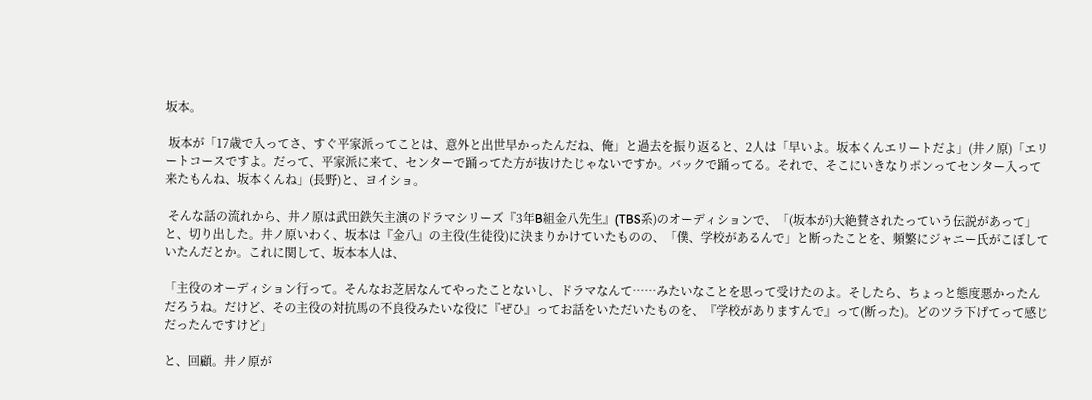坂本。

 坂本が「17歳で入ってさ、すぐ平家派ってことは、意外と出世早かったんだね、俺」と過去を振り返ると、2人は「早いよ。坂本くんエリートだよ」(井ノ原)「エリートコースですよ。だって、平家派に来て、センターで踊ってた方が抜けたじゃないですか。バックで踊ってる。それで、そこにいきなりポンってセンター入って来たもんね、坂本くんね」(長野)と、ヨイショ。

 そんな話の流れから、井ノ原は武田鉄矢主演のドラマシリーズ『3年B組金八先生』(TBS系)のオーディションで、「(坂本が)大絶賛されたっていう伝説があって」と、切り出した。井ノ原いわく、坂本は『金八』の主役(生徒役)に決まりかけていたものの、「僕、学校があるんで」と断ったことを、頻繁にジャニー氏がこぼしていたんだとか。これに関して、坂本本人は、

「主役のオーディション行って。そんなお芝居なんてやったことないし、ドラマなんて……みたいなことを思って受けたのよ。そしたら、ちょっと態度悪かったんだろうね。だけど、その主役の対抗馬の不良役みたいな役に『ぜひ』ってお話をいただいたものを、『学校がありますんで』って(断った)。どのツラ下げてって感じだったんですけど」

と、回顧。井ノ原が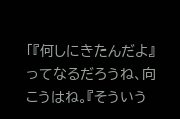「『何しにきたんだよ』ってなるだろうね、向こうはね。『そういう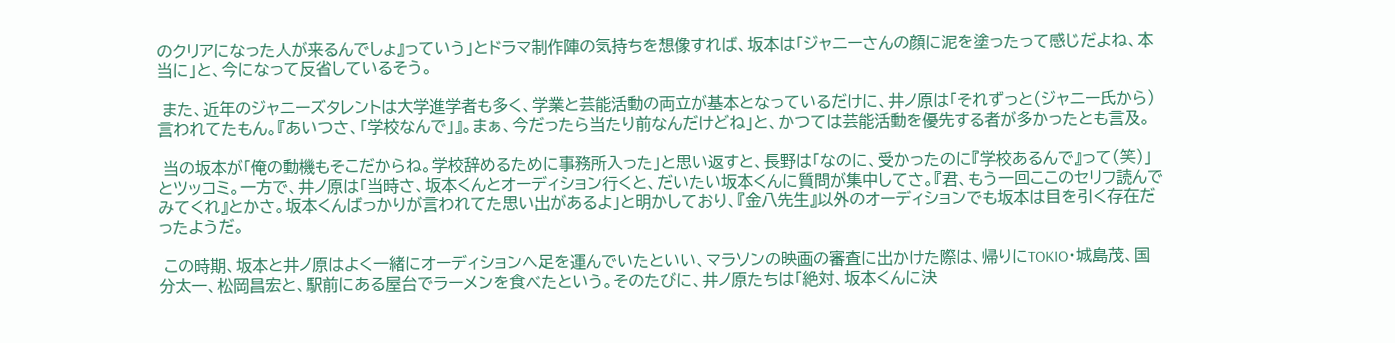のクリアになった人が来るんでしょ』っていう」とドラマ制作陣の気持ちを想像すれば、坂本は「ジャニーさんの顔に泥を塗ったって感じだよね、本当に」と、今になって反省しているそう。

 また、近年のジャニーズタレントは大学進学者も多く、学業と芸能活動の両立が基本となっているだけに、井ノ原は「それずっと(ジャニー氏から)言われてたもん。『あいつさ、「学校なんで」』。まぁ、今だったら当たり前なんだけどね」と、かつては芸能活動を優先する者が多かったとも言及。

 当の坂本が「俺の動機もそこだからね。学校辞めるために事務所入った」と思い返すと、長野は「なのに、受かったのに『学校あるんで』って(笑)」とツッコミ。一方で、井ノ原は「当時さ、坂本くんとオーディション行くと、だいたい坂本くんに質問が集中してさ。『君、もう一回ここのセリフ読んでみてくれ』とかさ。坂本くんばっかりが言われてた思い出があるよ」と明かしており、『金八先生』以外のオーディションでも坂本は目を引く存在だったようだ。

 この時期、坂本と井ノ原はよく一緒にオーディションへ足を運んでいたといい、マラソンの映画の審査に出かけた際は、帰りにTOKIO・城島茂、国分太一、松岡昌宏と、駅前にある屋台でラーメンを食べたという。そのたびに、井ノ原たちは「絶対、坂本くんに決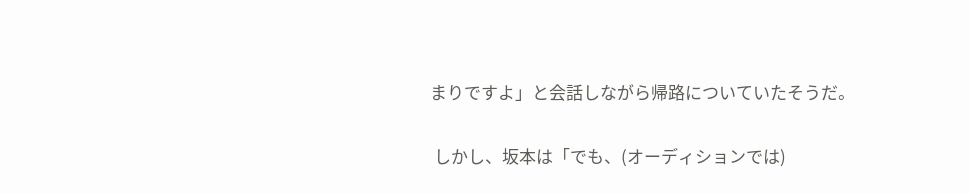まりですよ」と会話しながら帰路についていたそうだ。

 しかし、坂本は「でも、(オーディションでは)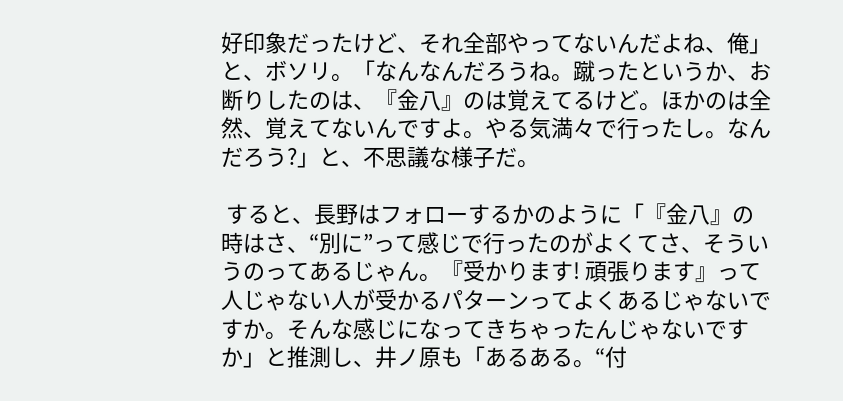好印象だったけど、それ全部やってないんだよね、俺」と、ボソリ。「なんなんだろうね。蹴ったというか、お断りしたのは、『金八』のは覚えてるけど。ほかのは全然、覚えてないんですよ。やる気満々で行ったし。なんだろう?」と、不思議な様子だ。

 すると、長野はフォローするかのように「『金八』の時はさ、“別に”って感じで行ったのがよくてさ、そういうのってあるじゃん。『受かります! 頑張ります』って人じゃない人が受かるパターンってよくあるじゃないですか。そんな感じになってきちゃったんじゃないですか」と推測し、井ノ原も「あるある。“付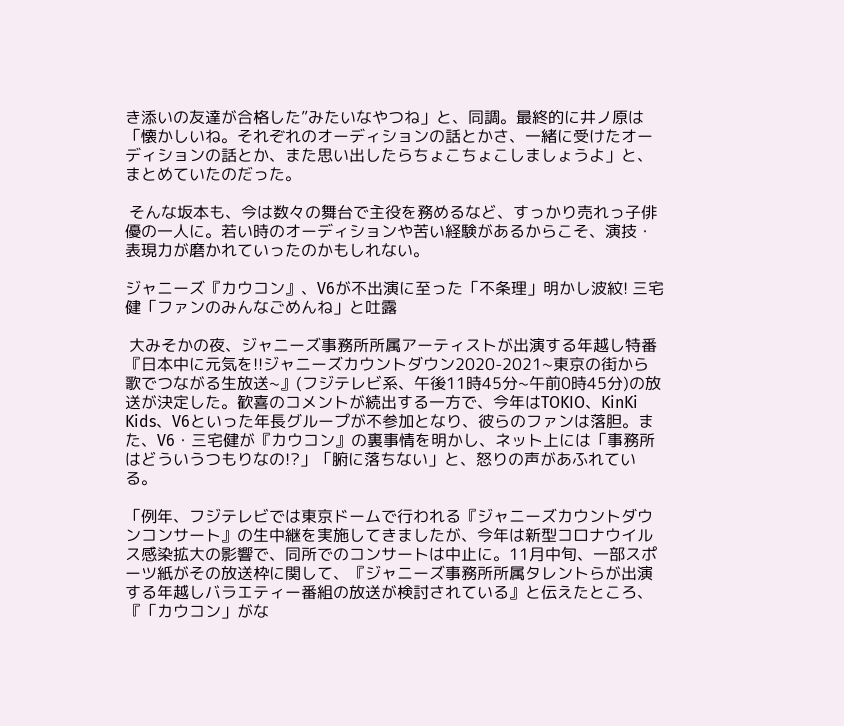き添いの友達が合格した”みたいなやつね」と、同調。最終的に井ノ原は「懐かしいね。それぞれのオーディションの話とかさ、一緒に受けたオーディションの話とか、また思い出したらちょこちょこしましょうよ」と、まとめていたのだった。

 そんな坂本も、今は数々の舞台で主役を務めるなど、すっかり売れっ子俳優の一人に。若い時のオーディションや苦い経験があるからこそ、演技・表現力が磨かれていったのかもしれない。

ジャニーズ『カウコン』、V6が不出演に至った「不条理」明かし波紋! 三宅健「ファンのみんなごめんね」と吐露

 大みそかの夜、ジャニーズ事務所所属アーティストが出演する年越し特番『日本中に元気を!!ジャニーズカウントダウン2020-2021~東京の街から歌でつながる生放送~』(フジテレビ系、午後11時45分~午前0時45分)の放送が決定した。歓喜のコメントが続出する一方で、今年はTOKIO、KinKi Kids、V6といった年長グループが不参加となり、彼らのファンは落胆。また、V6・三宅健が『カウコン』の裏事情を明かし、ネット上には「事務所はどういうつもりなの!?」「腑に落ちない」と、怒りの声があふれている。

「例年、フジテレビでは東京ドームで行われる『ジャニーズカウントダウンコンサート』の生中継を実施してきましたが、今年は新型コロナウイルス感染拡大の影響で、同所でのコンサートは中止に。11月中旬、一部スポーツ紙がその放送枠に関して、『ジャニーズ事務所所属タレントらが出演する年越しバラエティー番組の放送が検討されている』と伝えたところ、『「カウコン」がな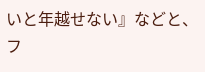いと年越せない』などと、フ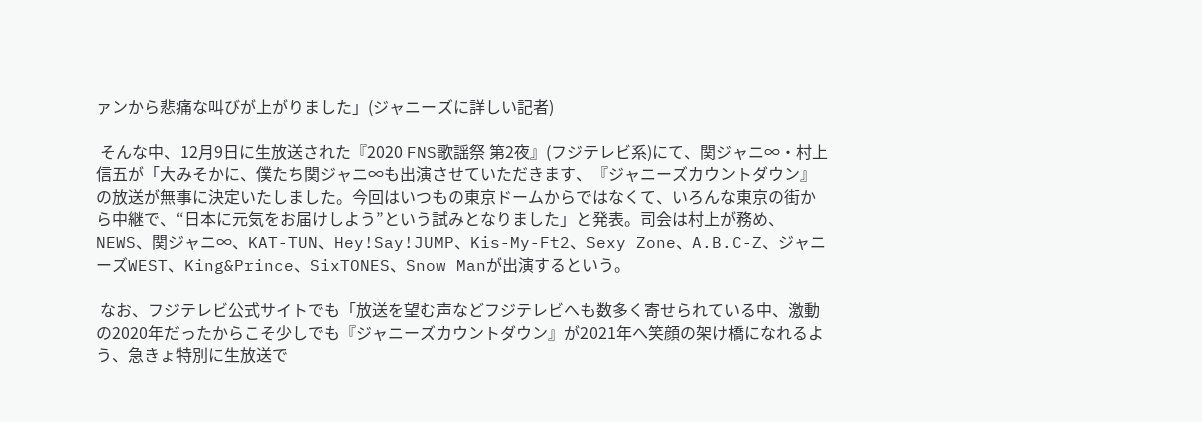ァンから悲痛な叫びが上がりました」(ジャニーズに詳しい記者)

 そんな中、12月9日に生放送された『2020 FNS歌謡祭 第2夜』(フジテレビ系)にて、関ジャニ∞・村上信五が「大みそかに、僕たち関ジャニ∞も出演させていただきます、『ジャニーズカウントダウン』の放送が無事に決定いたしました。今回はいつもの東京ドームからではなくて、いろんな東京の街から中継で、“日本に元気をお届けしよう”という試みとなりました」と発表。司会は村上が務め、NEWS、関ジャニ∞、KAT-TUN、Hey!Say!JUMP、Kis-My-Ft2、Sexy Zone、A.B.C-Z、ジャニーズWEST、King&Prince、SixTONES、Snow Manが出演するという。

 なお、フジテレビ公式サイトでも「放送を望む声などフジテレビへも数多く寄せられている中、激動の2020年だったからこそ少しでも『ジャニーズカウントダウン』が2021年へ笑顔の架け橋になれるよう、急きょ特別に生放送で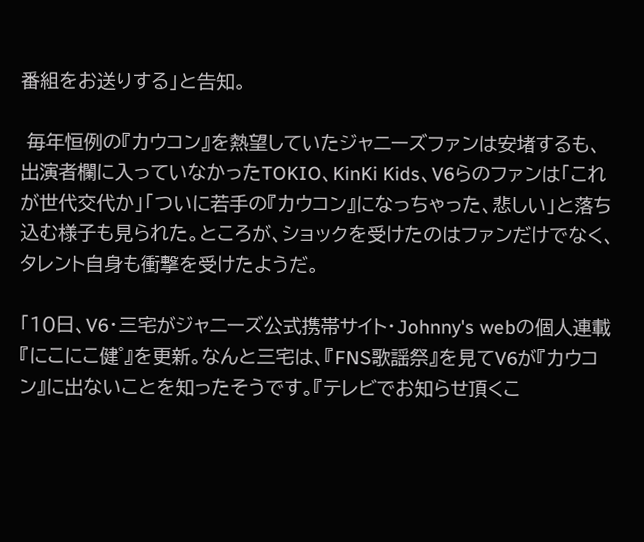番組をお送りする」と告知。

 毎年恒例の『カウコン』を熱望していたジャニーズファンは安堵するも、出演者欄に入っていなかったTOKIO、KinKi Kids、V6らのファンは「これが世代交代か」「ついに若手の『カウコン』になっちゃった、悲しい」と落ち込む様子も見られた。ところが、ショックを受けたのはファンだけでなく、タレント自身も衝撃を受けたようだ。

「10日、V6・三宅がジャニーズ公式携帯サイト・Johnny's webの個人連載『にこにこ健゜』を更新。なんと三宅は、『FNS歌謡祭』を見てV6が『カウコン』に出ないことを知ったそうです。『テレビでお知らせ頂くこ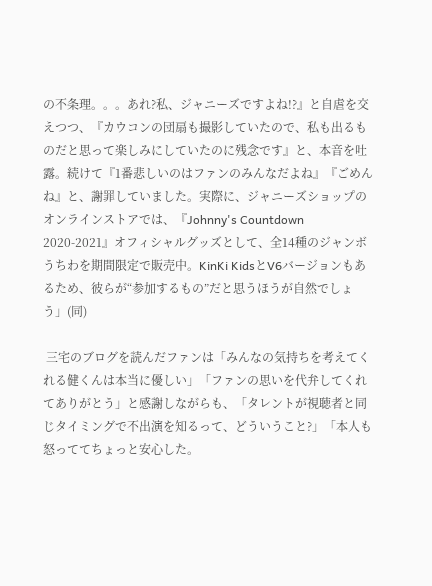の不条理。。。あれ?私、ジャニーズですよね!?』と自虐を交えつつ、『カウコンの団扇も撮影していたので、私も出るものだと思って楽しみにしていたのに残念です』と、本音を吐露。続けて『1番悲しいのはファンのみんなだよね』『ごめんね』と、謝罪していました。実際に、ジャニーズショップのオンラインストアでは、『Johnny's Countdown 2020-2021』オフィシャルグッズとして、全14種のジャンボうちわを期間限定で販売中。KinKi KidsとV6バージョンもあるため、彼らが“参加するもの”だと思うほうが自然でしょう」(同)

 三宅のブログを読んだファンは「みんなの気持ちを考えてくれる健くんは本当に優しい」「ファンの思いを代弁してくれてありがとう」と感謝しながらも、「タレントが視聴者と同じタイミングで不出演を知るって、どういうこと?」「本人も怒っててちょっと安心した。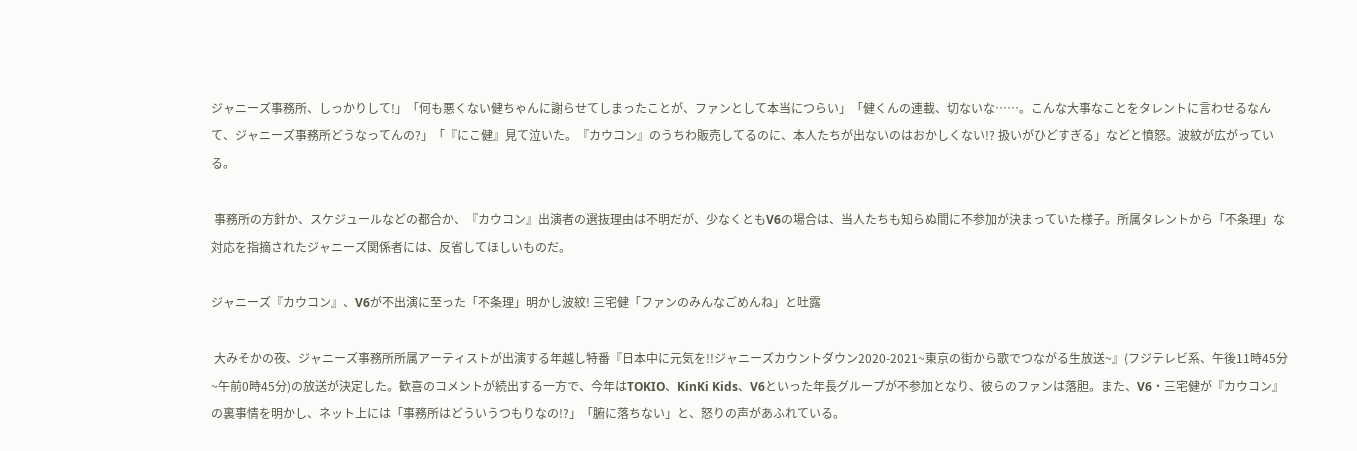ジャニーズ事務所、しっかりして!」「何も悪くない健ちゃんに謝らせてしまったことが、ファンとして本当につらい」「健くんの連載、切ないな……。こんな大事なことをタレントに言わせるなんて、ジャニーズ事務所どうなってんの?」「『にこ健』見て泣いた。『カウコン』のうちわ販売してるのに、本人たちが出ないのはおかしくない!? 扱いがひどすぎる」などと憤怒。波紋が広がっている。

 事務所の方針か、スケジュールなどの都合か、『カウコン』出演者の選抜理由は不明だが、少なくともV6の場合は、当人たちも知らぬ間に不参加が決まっていた様子。所属タレントから「不条理」な対応を指摘されたジャニーズ関係者には、反省してほしいものだ。

ジャニーズ『カウコン』、V6が不出演に至った「不条理」明かし波紋! 三宅健「ファンのみんなごめんね」と吐露

 大みそかの夜、ジャニーズ事務所所属アーティストが出演する年越し特番『日本中に元気を!!ジャニーズカウントダウン2020-2021~東京の街から歌でつながる生放送~』(フジテレビ系、午後11時45分~午前0時45分)の放送が決定した。歓喜のコメントが続出する一方で、今年はTOKIO、KinKi Kids、V6といった年長グループが不参加となり、彼らのファンは落胆。また、V6・三宅健が『カウコン』の裏事情を明かし、ネット上には「事務所はどういうつもりなの!?」「腑に落ちない」と、怒りの声があふれている。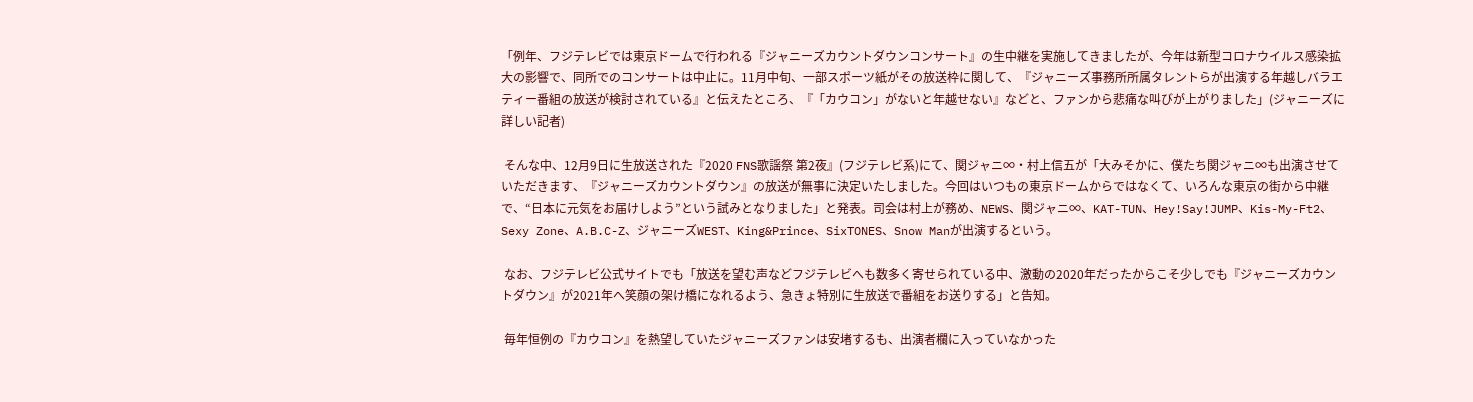「例年、フジテレビでは東京ドームで行われる『ジャニーズカウントダウンコンサート』の生中継を実施してきましたが、今年は新型コロナウイルス感染拡大の影響で、同所でのコンサートは中止に。11月中旬、一部スポーツ紙がその放送枠に関して、『ジャニーズ事務所所属タレントらが出演する年越しバラエティー番組の放送が検討されている』と伝えたところ、『「カウコン」がないと年越せない』などと、ファンから悲痛な叫びが上がりました」(ジャニーズに詳しい記者)

 そんな中、12月9日に生放送された『2020 FNS歌謡祭 第2夜』(フジテレビ系)にて、関ジャニ∞・村上信五が「大みそかに、僕たち関ジャニ∞も出演させていただきます、『ジャニーズカウントダウン』の放送が無事に決定いたしました。今回はいつもの東京ドームからではなくて、いろんな東京の街から中継で、“日本に元気をお届けしよう”という試みとなりました」と発表。司会は村上が務め、NEWS、関ジャニ∞、KAT-TUN、Hey!Say!JUMP、Kis-My-Ft2、Sexy Zone、A.B.C-Z、ジャニーズWEST、King&Prince、SixTONES、Snow Manが出演するという。

 なお、フジテレビ公式サイトでも「放送を望む声などフジテレビへも数多く寄せられている中、激動の2020年だったからこそ少しでも『ジャニーズカウントダウン』が2021年へ笑顔の架け橋になれるよう、急きょ特別に生放送で番組をお送りする」と告知。

 毎年恒例の『カウコン』を熱望していたジャニーズファンは安堵するも、出演者欄に入っていなかった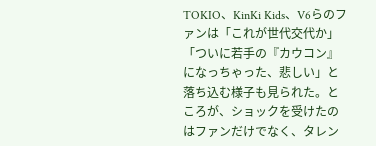TOKIO、KinKi Kids、V6らのファンは「これが世代交代か」「ついに若手の『カウコン』になっちゃった、悲しい」と落ち込む様子も見られた。ところが、ショックを受けたのはファンだけでなく、タレン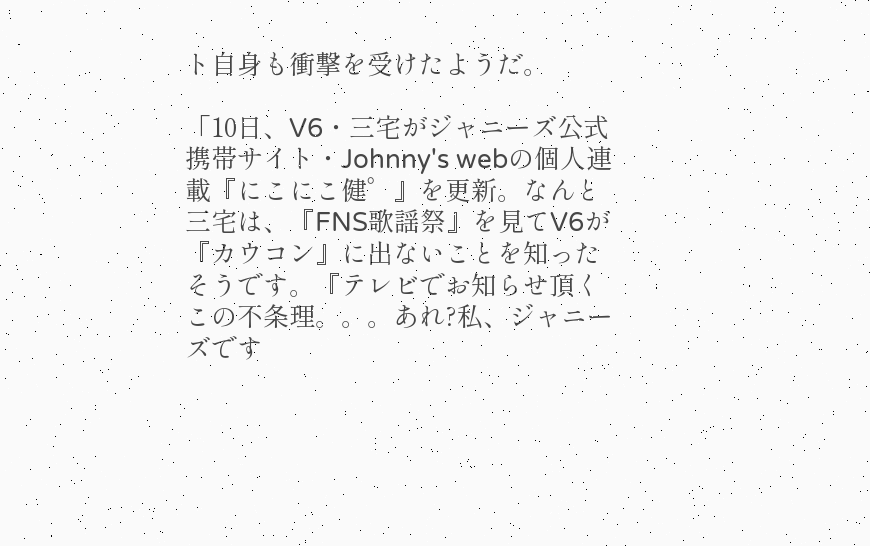ト自身も衝撃を受けたようだ。

「10日、V6・三宅がジャニーズ公式携帯サイト・Johnny's webの個人連載『にこにこ健゜』を更新。なんと三宅は、『FNS歌謡祭』を見てV6が『カウコン』に出ないことを知ったそうです。『テレビでお知らせ頂くこの不条理。。。あれ?私、ジャニーズです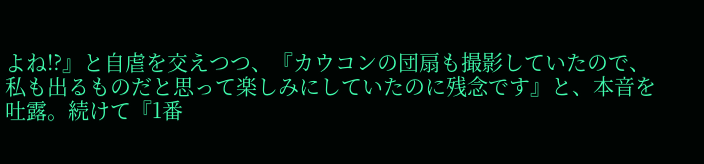よね!?』と自虐を交えつつ、『カウコンの団扇も撮影していたので、私も出るものだと思って楽しみにしていたのに残念です』と、本音を吐露。続けて『1番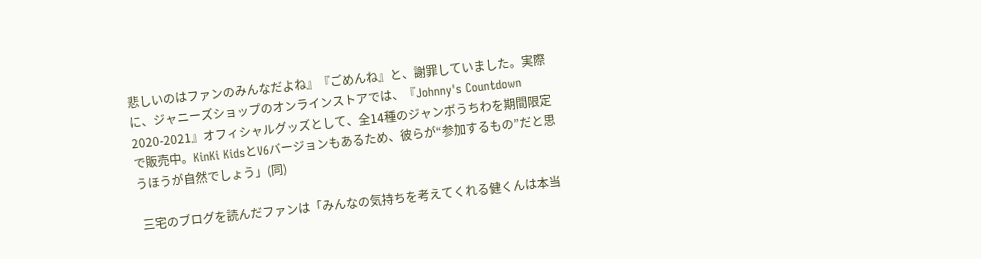悲しいのはファンのみんなだよね』『ごめんね』と、謝罪していました。実際に、ジャニーズショップのオンラインストアでは、『Johnny's Countdown 2020-2021』オフィシャルグッズとして、全14種のジャンボうちわを期間限定で販売中。KinKi KidsとV6バージョンもあるため、彼らが“参加するもの”だと思うほうが自然でしょう」(同)

 三宅のブログを読んだファンは「みんなの気持ちを考えてくれる健くんは本当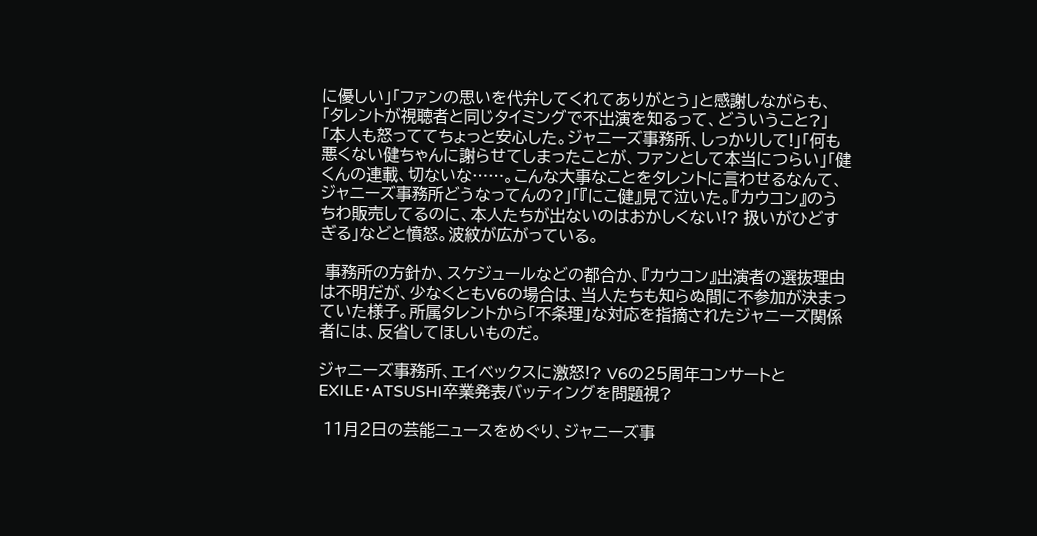に優しい」「ファンの思いを代弁してくれてありがとう」と感謝しながらも、「タレントが視聴者と同じタイミングで不出演を知るって、どういうこと?」「本人も怒っててちょっと安心した。ジャニーズ事務所、しっかりして!」「何も悪くない健ちゃんに謝らせてしまったことが、ファンとして本当につらい」「健くんの連載、切ないな……。こんな大事なことをタレントに言わせるなんて、ジャニーズ事務所どうなってんの?」「『にこ健』見て泣いた。『カウコン』のうちわ販売してるのに、本人たちが出ないのはおかしくない!? 扱いがひどすぎる」などと憤怒。波紋が広がっている。

 事務所の方針か、スケジュールなどの都合か、『カウコン』出演者の選抜理由は不明だが、少なくともV6の場合は、当人たちも知らぬ間に不参加が決まっていた様子。所属タレントから「不条理」な対応を指摘されたジャニーズ関係者には、反省してほしいものだ。

ジャニーズ事務所、エイベックスに激怒!? V6の25周年コンサートとEXILE・ATSUSHI卒業発表バッティングを問題視?

 11月2日の芸能ニュースをめぐり、ジャニーズ事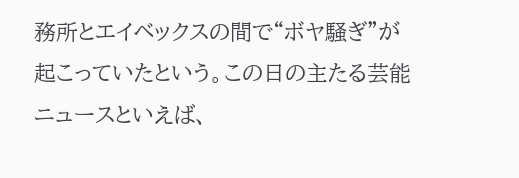務所とエイベックスの間で“ボヤ騒ぎ”が起こっていたという。この日の主たる芸能ニュースといえば、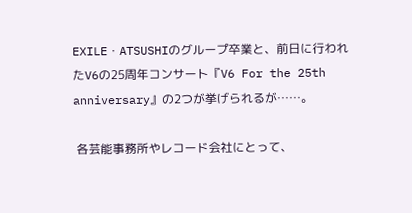EXILE・ATSUSHIのグループ卒業と、前日に行われたV6の25周年コンサート『V6 For the 25th anniversary』の2つが挙げられるが……。

 各芸能事務所やレコード会社にとって、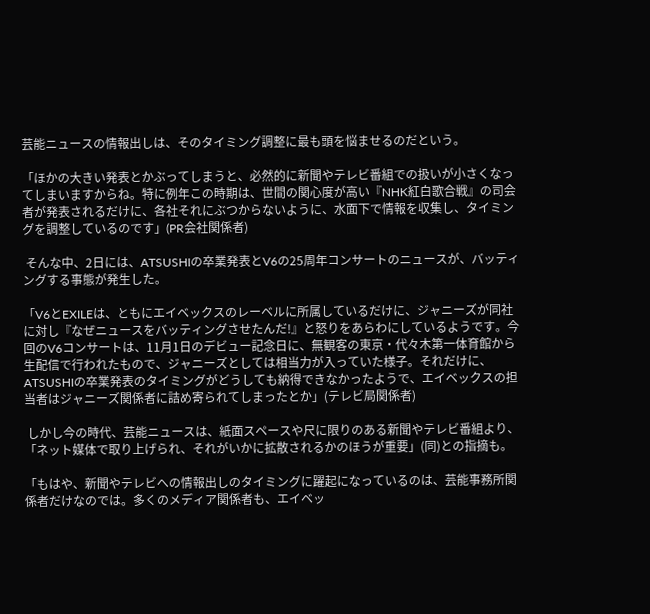芸能ニュースの情報出しは、そのタイミング調整に最も頭を悩ませるのだという。

「ほかの大きい発表とかぶってしまうと、必然的に新聞やテレビ番組での扱いが小さくなってしまいますからね。特に例年この時期は、世間の関心度が高い『NHK紅白歌合戦』の司会者が発表されるだけに、各社それにぶつからないように、水面下で情報を収集し、タイミングを調整しているのです」(PR会社関係者)

 そんな中、2日には、ATSUSHIの卒業発表とV6の25周年コンサートのニュースが、バッティングする事態が発生した。

「V6とEXILEは、ともにエイベックスのレーベルに所属しているだけに、ジャニーズが同社に対し『なぜニュースをバッティングさせたんだ!』と怒りをあらわにしているようです。今回のV6コンサートは、11月1日のデビュー記念日に、無観客の東京・代々木第一体育館から生配信で行われたもので、ジャニーズとしては相当力が入っていた様子。それだけに、ATSUSHIの卒業発表のタイミングがどうしても納得できなかったようで、エイベックスの担当者はジャニーズ関係者に詰め寄られてしまったとか」(テレビ局関係者)

 しかし今の時代、芸能ニュースは、紙面スペースや尺に限りのある新聞やテレビ番組より、「ネット媒体で取り上げられ、それがいかに拡散されるかのほうが重要」(同)との指摘も。

「もはや、新聞やテレビへの情報出しのタイミングに躍起になっているのは、芸能事務所関係者だけなのでは。多くのメディア関係者も、エイベッ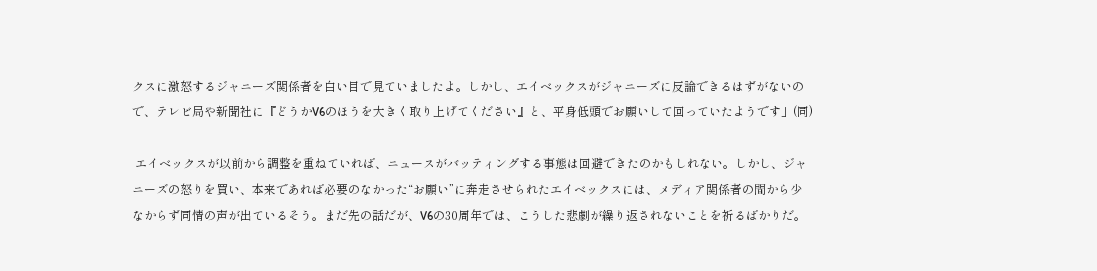クスに激怒するジャニーズ関係者を白い目で見ていましたよ。しかし、エイベックスがジャニーズに反論できるはずがないので、テレビ局や新聞社に『どうかV6のほうを大きく取り上げてください』と、平身低頭でお願いして回っていたようです」(同)

 エイベックスが以前から調整を重ねていれば、ニュースがバッティングする事態は回避できたのかもしれない。しかし、ジャニーズの怒りを買い、本来であれば必要のなかった“お願い”に奔走させられたエイベックスには、メディア関係者の間から少なからず同情の声が出ているそう。まだ先の話だが、V6の30周年では、こうした悲劇が繰り返されないことを祈るばかりだ。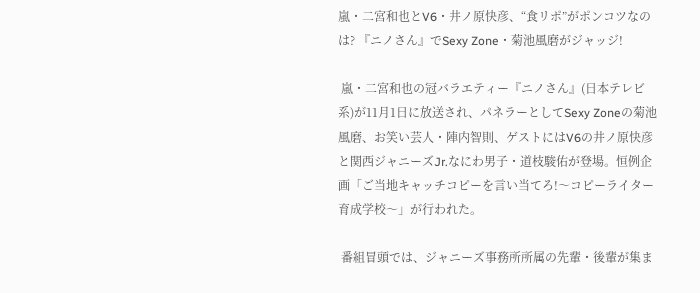嵐・二宮和也とV6・井ノ原快彦、“食リポ”がポンコツなのは? 『ニノさん』でSexy Zone・菊池風磨がジャッジ!

 嵐・二宮和也の冠バラエティー『ニノさん』(日本テレビ系)が11月1日に放送され、パネラーとしてSexy Zoneの菊池風磨、お笑い芸人・陣内智則、ゲストにはV6の井ノ原快彦と関西ジャニーズJr.なにわ男子・道枝駿佑が登場。恒例企画「ご当地キャッチコピーを言い当てろ!〜コピーライター育成学校〜」が行われた。

 番組冒頭では、ジャニーズ事務所所属の先輩・後輩が集ま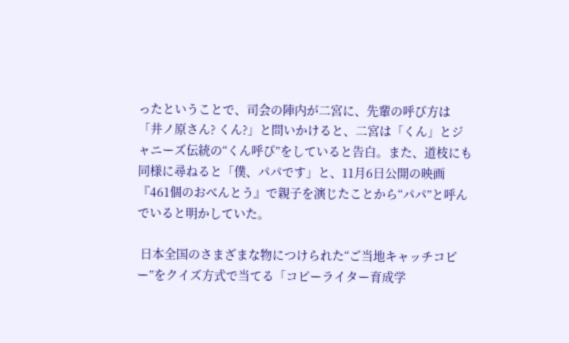ったということで、司会の陣内が二宮に、先輩の呼び方は「井ノ原さん? くん?」と問いかけると、二宮は「くん」とジャニーズ伝統の“くん呼び”をしていると告白。また、道枝にも同様に尋ねると「僕、パパです」と、11月6日公開の映画『461個のおべんとう』で親子を演じたことから“パパ”と呼んでいると明かしていた。

 日本全国のさまざまな物につけられた“ご当地キャッチコピー”をクイズ方式で当てる「コピーライター育成学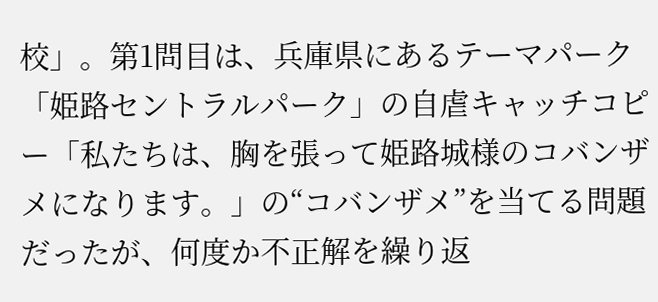校」。第1問目は、兵庫県にあるテーマパーク「姫路セントラルパーク」の自虐キャッチコピー「私たちは、胸を張って姫路城様のコバンザメになります。」の“コバンザメ”を当てる問題だったが、何度か不正解を繰り返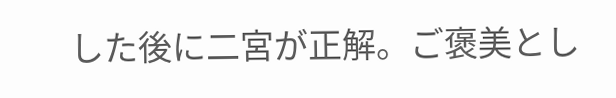した後に二宮が正解。ご褒美とし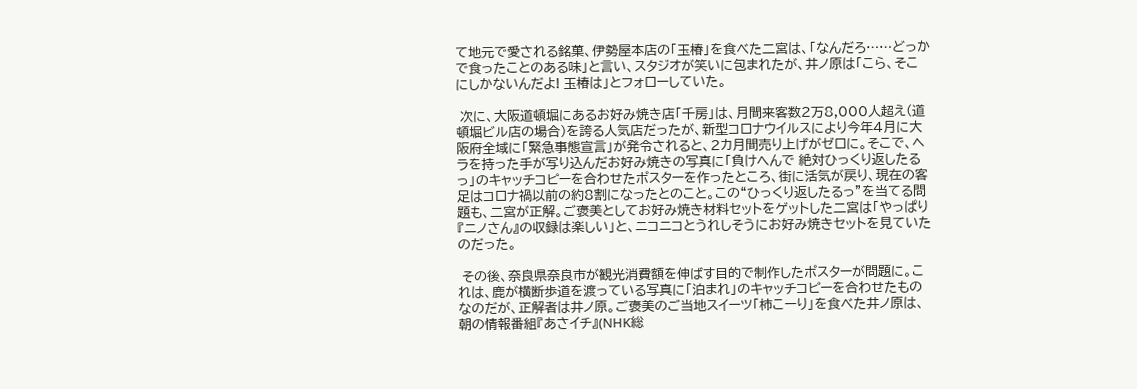て地元で愛される銘菓、伊勢屋本店の「玉椿」を食べた二宮は、「なんだろ……どっかで食ったことのある味」と言い、スタジオが笑いに包まれたが、井ノ原は「こら、そこにしかないんだよ! 玉椿は」とフォローしていた。

 次に、大阪道頓堀にあるお好み焼き店「千房」は、月間来客数2万8,000人超え(道頓堀ビル店の場合)を誇る人気店だったが、新型コロナウイルスにより今年4月に大阪府全域に「緊急事態宣言」が発令されると、2カ月間売り上げがゼロに。そこで、ヘラを持った手が写り込んだお好み焼きの写真に「負けへんで 絶対ひっくり返したるっ」のキャッチコピーを合わせたポスターを作ったところ、街に活気が戻り、現在の客足はコロナ禍以前の約8割になったとのこと。この“ひっくり返したるっ”を当てる問題も、二宮が正解。ご褒美としてお好み焼き材料セットをゲットした二宮は「やっぱり『ニノさん』の収録は楽しい」と、ニコニコとうれしそうにお好み焼きセットを見ていたのだった。

 その後、奈良県奈良市が観光消費額を伸ばす目的で制作したポスターが問題に。これは、鹿が横断歩道を渡っている写真に「泊まれ」のキャッチコピーを合わせたものなのだが、正解者は井ノ原。ご褒美のご当地スイーツ「柿こーり」を食べた井ノ原は、朝の情報番組『あさイチ』(NHK総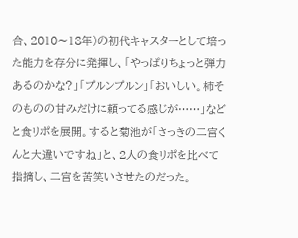合、2010〜18年)の初代キャスターとして培った能力を存分に発揮し、「やっぱりちょっと弾力あるのかな?」「プルンプルン」「おいしい。柿そのものの甘みだけに頼ってる感じが……」などと食リポを展開。すると菊池が「さっきの二宮くんと大違いですね」と、2人の食リポを比べて指摘し、二宮を苦笑いさせたのだった。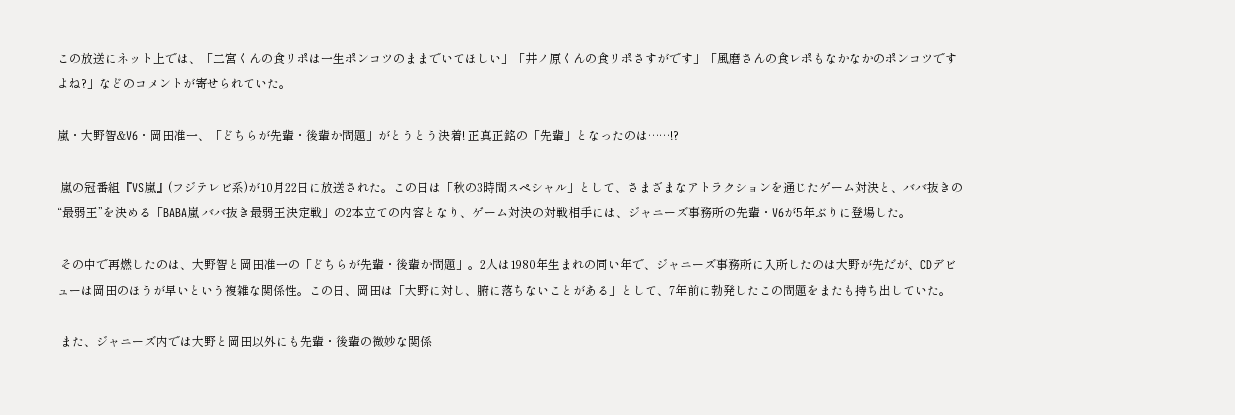この放送にネット上では、「二宮くんの食リポは一生ポンコツのままでいてほしい」「井ノ原くんの食リポさすがです」「風磨さんの食レポもなかなかのポンコツですよね?」などのコメントが寄せられていた。

嵐・大野智&V6・岡田准一、「どちらが先輩・後輩か問題」がとうとう決着! 正真正銘の「先輩」となったのは……!?

 嵐の冠番組『VS嵐』(フジテレビ系)が10月22日に放送された。この日は「秋の3時間スペシャル」として、さまざまなアトラクションを通じたゲーム対決と、ババ抜きの“最弱王”を決める「BABA嵐 ババ抜き最弱王決定戦」の2本立ての内容となり、ゲーム対決の対戦相手には、ジャニーズ事務所の先輩・V6が5年ぶりに登場した。

 その中で再燃したのは、大野智と岡田准一の「どちらが先輩・後輩か問題」。2人は1980年生まれの同い年で、ジャニーズ事務所に入所したのは大野が先だが、CDデビューは岡田のほうが早いという複雑な関係性。この日、岡田は「大野に対し、腑に落ちないことがある」として、7年前に勃発したこの問題をまたも持ち出していた。

 また、ジャニーズ内では大野と岡田以外にも先輩・後輩の微妙な関係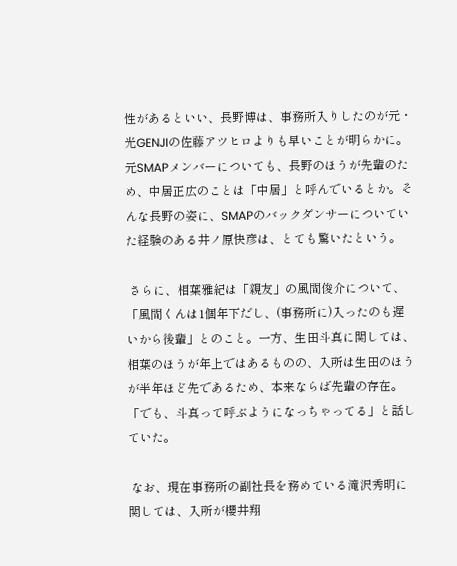性があるといい、長野博は、事務所入りしたのが元・光GENJIの佐藤アツヒロよりも早いことが明らかに。元SMAPメンバーについても、長野のほうが先輩のため、中居正広のことは「中居」と呼んでいるとか。そんな長野の姿に、SMAPのバックダンサーについていた経験のある井ノ原快彦は、とても驚いたという。

 さらに、相葉雅紀は「親友」の風間俊介について、「風間くんは1個年下だし、(事務所に)入ったのも遅いから後輩」とのこと。一方、生田斗真に関しては、相葉のほうが年上ではあるものの、入所は生田のほうが半年ほど先であるため、本来ならば先輩の存在。「でも、斗真って呼ぶようになっちゃってる」と話していた。

 なお、現在事務所の副社長を務めている滝沢秀明に関しては、入所が櫻井翔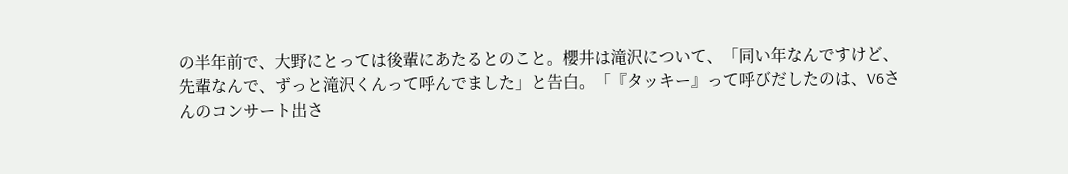の半年前で、大野にとっては後輩にあたるとのこと。櫻井は滝沢について、「同い年なんですけど、先輩なんで、ずっと滝沢くんって呼んでました」と告白。「『タッキー』って呼びだしたのは、V6さんのコンサート出さ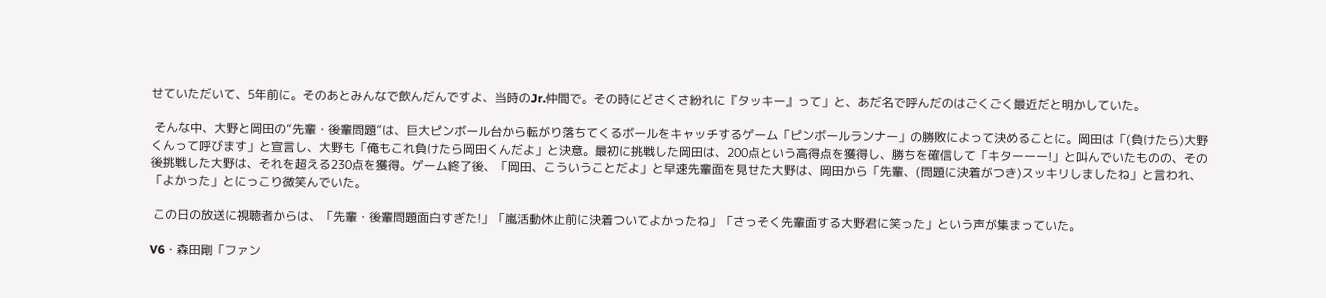せていただいて、5年前に。そのあとみんなで飲んだんですよ、当時のJr.仲間で。その時にどさくさ紛れに『タッキー』って」と、あだ名で呼んだのはごくごく最近だと明かしていた。

 そんな中、大野と岡田の“先輩・後輩問題”は、巨大ピンボール台から転がり落ちてくるボールをキャッチするゲーム「ピンボールランナー」の勝敗によって決めることに。岡田は「(負けたら)大野くんって呼びます」と宣言し、大野も「俺もこれ負けたら岡田くんだよ」と決意。最初に挑戦した岡田は、200点という高得点を獲得し、勝ちを確信して「キターーー!」と叫んでいたものの、その後挑戦した大野は、それを超える230点を獲得。ゲーム終了後、「岡田、こういうことだよ」と早速先輩面を見せた大野は、岡田から「先輩、(問題に決着がつき)スッキリしましたね」と言われ、「よかった」とにっこり微笑んでいた。

 この日の放送に視聴者からは、「先輩・後輩問題面白すぎた!」「嵐活動休止前に決着ついてよかったね」「さっそく先輩面する大野君に笑った」という声が集まっていた。

V6・森田剛「ファン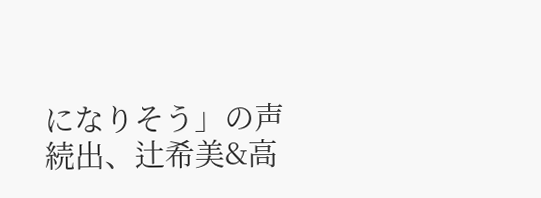になりそう」の声続出、辻希美&高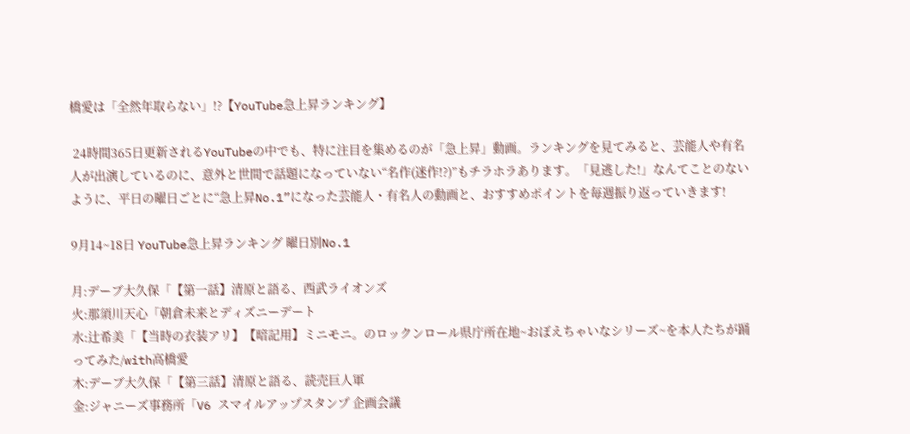橋愛は「全然年取らない」!?【YouTube急上昇ランキング】

 24時間365日更新されるYouTubeの中でも、特に注目を集めるのが「急上昇」動画。ランキングを見てみると、芸能人や有名人が出演しているのに、意外と世間で話題になっていない“名作(迷作!?)”もチラホラあります。「見逃した!」なんてことのないように、平日の曜日ごとに“急上昇No.1”になった芸能人・有名人の動画と、おすすめポイントを毎週振り返っていきます!

9月14~18日 YouTube急上昇ランキング 曜日別No.1

月:デーブ大久保「【第一話】清原と語る、西武ライオンズ
火:那須川天心「朝倉未来とディズニーデート
水:辻希美「【当時の衣装アリ】【暗記用】ミニモニ。のロックンロール県庁所在地~おぼえちゃいなシリーズ~を本人たちが踊ってみた/with高橋愛
木:デーブ大久保「【第三話】清原と語る、読売巨人軍
金:ジャニーズ事務所「V6 スマイルアップスタンプ 企画会議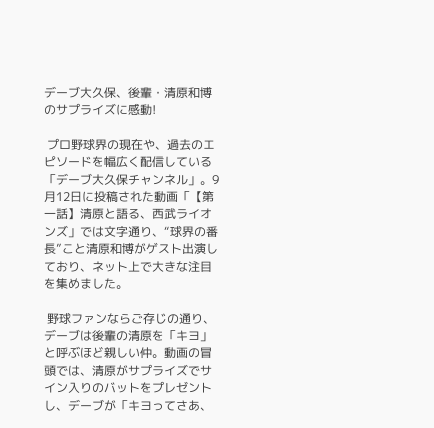デーブ大久保、後輩・清原和博のサプライズに感動!

 プロ野球界の現在や、過去のエピソードを幅広く配信している「デーブ大久保チャンネル」。9月12日に投稿された動画「【第一話】清原と語る、西武ライオンズ」では文字通り、“球界の番長”こと清原和博がゲスト出演しており、ネット上で大きな注目を集めました。

 野球ファンならご存じの通り、デーブは後輩の清原を「キヨ」と呼ぶほど親しい仲。動画の冒頭では、清原がサプライズでサイン入りのバットをプレゼントし、デーブが「キヨってさあ、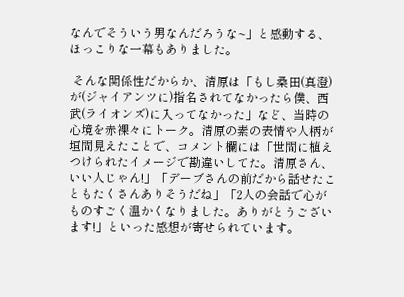なんでそういう男なんだろうな~」と感動する、ほっこりな一幕もありました。

 そんな関係性だからか、清原は「もし桑田(真澄)が(ジャイアンツに)指名されてなかったら僕、西武(ライオンズ)に入ってなかった」など、当時の心境を赤裸々にトーク。清原の素の表情や人柄が垣間見えたことで、コメント欄には「世間に植えつけられたイメージで勘違いしてた。清原さん、いい人じゃん!」「デーブさんの前だから話せたこともたくさんありそうだね」「2人の会話で心がものすごく温かくなりました。ありがとうございます!」といった感想が寄せられています。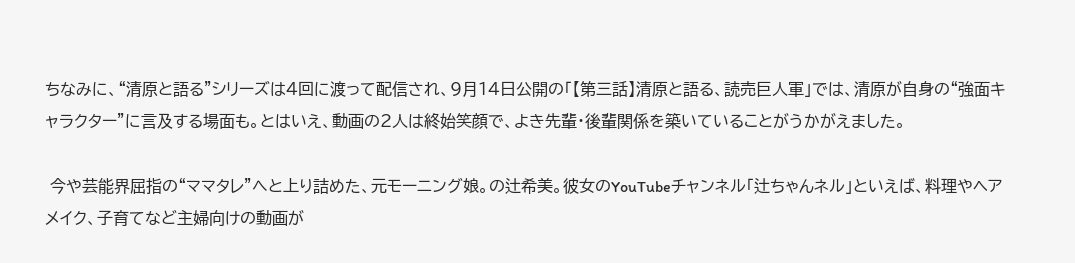ちなみに、“清原と語る”シリーズは4回に渡って配信され、9月14日公開の「【第三話】清原と語る、読売巨人軍」では、清原が自身の“強面キャラクター”に言及する場面も。とはいえ、動画の2人は終始笑顔で、よき先輩・後輩関係を築いていることがうかがえました。

 今や芸能界屈指の“ママタレ”へと上り詰めた、元モーニング娘。の辻希美。彼女のYouTubeチャンネル「辻ちゃんネル」といえば、料理やヘアメイク、子育てなど主婦向けの動画が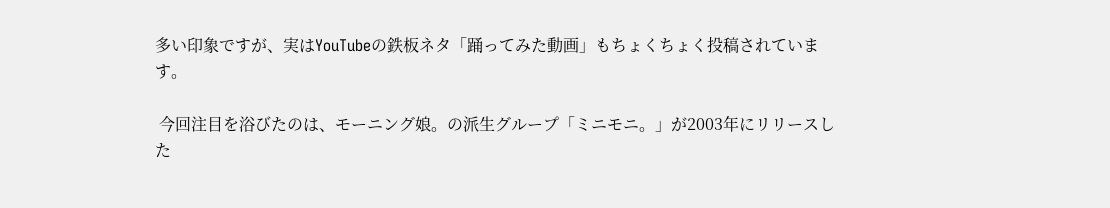多い印象ですが、実はYouTubeの鉄板ネタ「踊ってみた動画」もちょくちょく投稿されています。

 今回注目を浴びたのは、モーニング娘。の派生グループ「ミニモニ。」が2003年にリリースした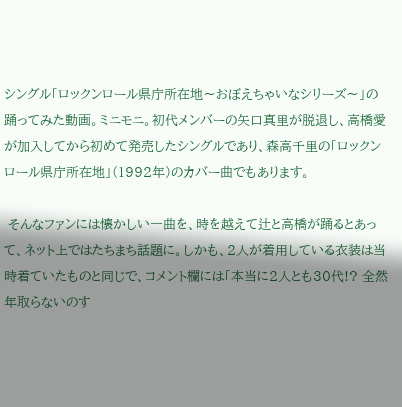シングル「ロックンロール県庁所在地〜おぼえちゃいなシリーズ〜」の踊ってみた動画。ミニモニ。初代メンバーの矢口真里が脱退し、高橋愛が加入してから初めて発売したシングルであり、森高千里の「ロックンロール県庁所在地」(1992年)のカバー曲でもあります。

 そんなファンには懐かしい一曲を、時を越えて辻と高橋が踊るとあって、ネット上ではたちまち話題に。しかも、2人が着用している衣装は当時着ていたものと同じで、コメント欄には「本当に2人とも30代!? 全然年取らないのす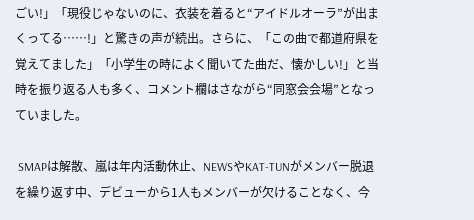ごい!」「現役じゃないのに、衣装を着ると“アイドルオーラ”が出まくってる……!」と驚きの声が続出。さらに、「この曲で都道府県を覚えてました」「小学生の時によく聞いてた曲だ、懐かしい!」と当時を振り返る人も多く、コメント欄はさながら“同窓会会場”となっていました。

 SMAPは解散、嵐は年内活動休止、NEWSやKAT-TUNがメンバー脱退を繰り返す中、デビューから1人もメンバーが欠けることなく、今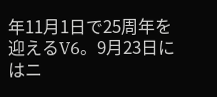年11月1日で25周年を迎えるV6。9月23日にはニ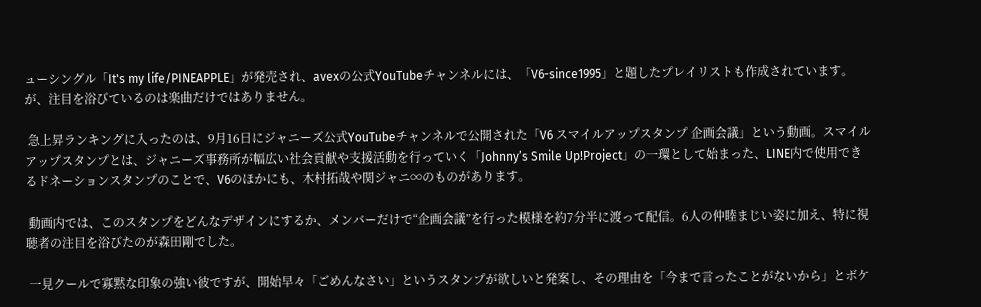ューシングル「It's my life/PINEAPPLE」が発売され、avexの公式YouTubeチャンネルには、「V6-since1995」と題したプレイリストも作成されています。が、注目を浴びているのは楽曲だけではありません。

 急上昇ランキングに入ったのは、9月16日にジャニーズ公式YouTubeチャンネルで公開された「V6 スマイルアップスタンプ 企画会議」という動画。スマイルアップスタンプとは、ジャニーズ事務所が幅広い社会貢献や支援活動を行っていく「Johnny’s Smile Up!Project」の一環として始まった、LINE内で使用できるドネーションスタンプのことで、V6のほかにも、木村拓哉や関ジャニ∞のものがあります。

 動画内では、このスタンプをどんなデザインにするか、メンバーだけで“企画会議”を行った模様を約7分半に渡って配信。6人の仲睦まじい姿に加え、特に視聴者の注目を浴びたのが森田剛でした。

 一見クールで寡黙な印象の強い彼ですが、開始早々「ごめんなさい」というスタンプが欲しいと発案し、その理由を「今まで言ったことがないから」とボケ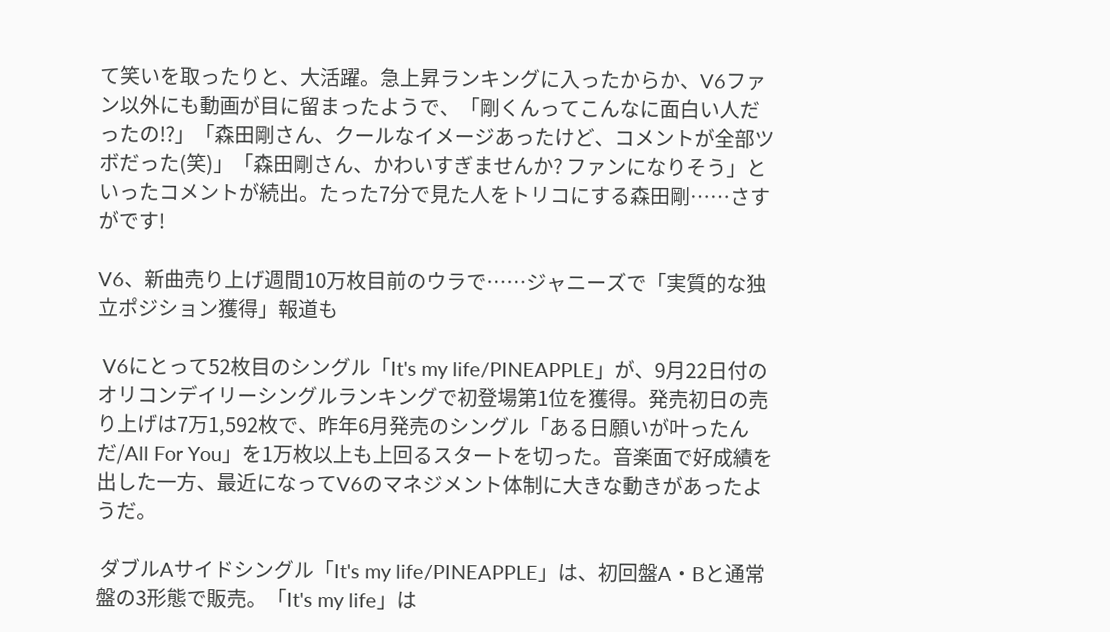て笑いを取ったりと、大活躍。急上昇ランキングに入ったからか、V6ファン以外にも動画が目に留まったようで、「剛くんってこんなに面白い人だったの!?」「森田剛さん、クールなイメージあったけど、コメントが全部ツボだった(笑)」「森田剛さん、かわいすぎませんか? ファンになりそう」といったコメントが続出。たった7分で見た人をトリコにする森田剛……さすがです!

V6、新曲売り上げ週間10万枚目前のウラで……ジャニーズで「実質的な独立ポジション獲得」報道も

 V6にとって52枚目のシングル「It's my life/PINEAPPLE」が、9月22日付のオリコンデイリーシングルランキングで初登場第1位を獲得。発売初日の売り上げは7万1,592枚で、昨年6月発売のシングル「ある日願いが叶ったんだ/All For You」を1万枚以上も上回るスタートを切った。音楽面で好成績を出した一方、最近になってV6のマネジメント体制に大きな動きがあったようだ。

 ダブルAサイドシングル「It's my life/PINEAPPLE」は、初回盤A・Bと通常盤の3形態で販売。「It's my life」は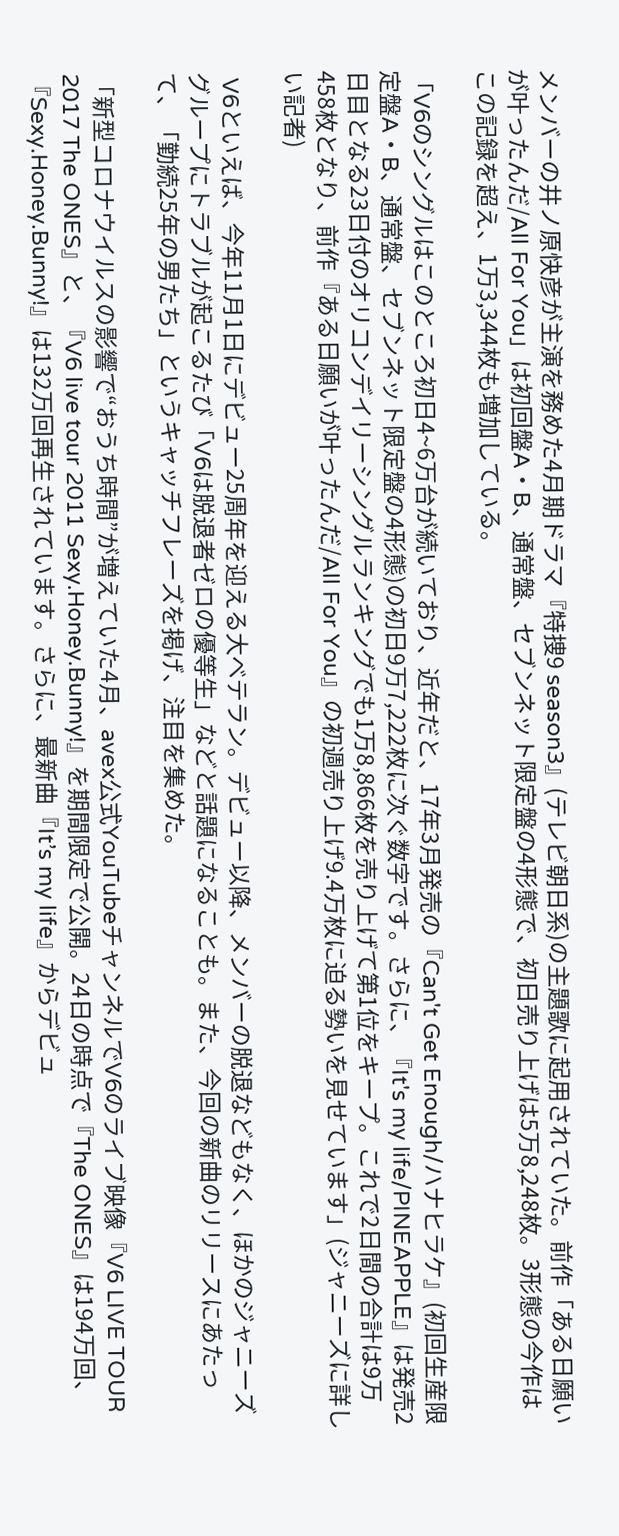メンバーの井ノ原快彦が主演を務めた4月期ドラマ『特捜9 season3』(テレビ朝日系)の主題歌に起用されていた。前作「ある日願いが叶ったんだ/All For You」は初回盤A・B、通常盤、セブンネット限定盤の4形態で、初日売り上げは5万8,248枚。3形態の今作はこの記録を超え、1万3,344枚も増加している。

「V6のシングルはこのところ初日4~6万台が続いており、近年だと、17年3月発売の『Can't Get Enough/ハナヒラケ』(初回生産限定盤A・B、通常盤、セブンネット限定盤の4形態)の初日9万7,222枚に次ぐ数字です。さらに、『It's my life/PINEAPPLE』は発売2日目となる23日付のオリコンデイリーシングルランキングでも1万8,866枚を売り上げて第1位をキープ。これで2日間の合計は9万458枚となり、前作『ある日願いが叶ったんだ/All For You』の初週売り上げ9.4万枚に迫る勢いを見せています」(ジャニーズに詳しい記者)

 V6といえば、今年11月1日にデビュー25周年を迎える大ベテラン。デビュー以降、メンバーの脱退などもなく、ほかのジャニーズグループにトラブルが起こるたび「V6は脱退者ゼロの優等生」などと話題になることも。また、今回の新曲のリリースにあたって、「勤続25年の男たち」というキャッチフレーズを掲げ、注目を集めた。

「新型コロナウイルスの影響で“おうち時間”が増えていた4月、avex公式YouTubeチャンネルでV6のライブ映像『V6 LIVE TOUR 2017 The ONES』と、『V6 live tour 2011 Sexy.Honey.Bunny!』を期間限定で公開。24日の時点で『The ONES』は194万回、『Sexy.Honey.Bunny!』は132万回再生されています。さらに、最新曲『It’s my life』からデビュ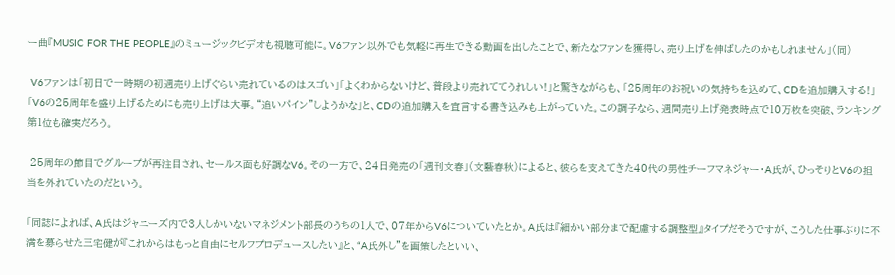ー曲『MUSIC FOR THE PEOPLE』のミュージックビデオも視聴可能に。V6ファン以外でも気軽に再生できる動画を出したことで、新たなファンを獲得し、売り上げを伸ばしたのかもしれません」(同)

 V6ファンは「初日で一時期の初週売り上げぐらい売れているのはスゴい」「よくわからないけど、普段より売れててうれしい!」と驚きながらも、「25周年のお祝いの気持ちを込めて、CDを追加購入する!」「V6の25周年を盛り上げるためにも売り上げは大事。“追いパイン”しようかな」と、CDの追加購入を宣言する書き込みも上がっていた。この調子なら、週間売り上げ発表時点で10万枚を突破、ランキング第1位も確実だろう。

 25周年の節目でグループが再注目され、セールス面も好調なV6。その一方で、24日発売の「週刊文春」(文藝春秋)によると、彼らを支えてきた40代の男性チーフマネジャー・A氏が、ひっそりとV6の担当を外れていたのだという。

「同誌によれば、A氏はジャニーズ内で3人しかいないマネジメント部長のうちの1人で、07年からV6についていたとか。A氏は『細かい部分まで配慮する調整型』タイプだそうですが、こうした仕事ぶりに不満を募らせた三宅健が『これからはもっと自由にセルフプロデュースしたい』と、“A氏外し”を画策したといい、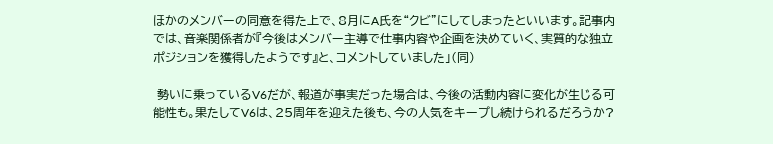ほかのメンバーの同意を得た上で、8月にA氏を“クビ”にしてしまったといいます。記事内では、音楽関係者が『今後はメンバー主導で仕事内容や企画を決めていく、実質的な独立ポジションを獲得したようです』と、コメントしていました」(同)

 勢いに乗っているV6だが、報道が事実だった場合は、今後の活動内容に変化が生じる可能性も。果たしてV6は、25周年を迎えた後も、今の人気をキープし続けられるだろうか?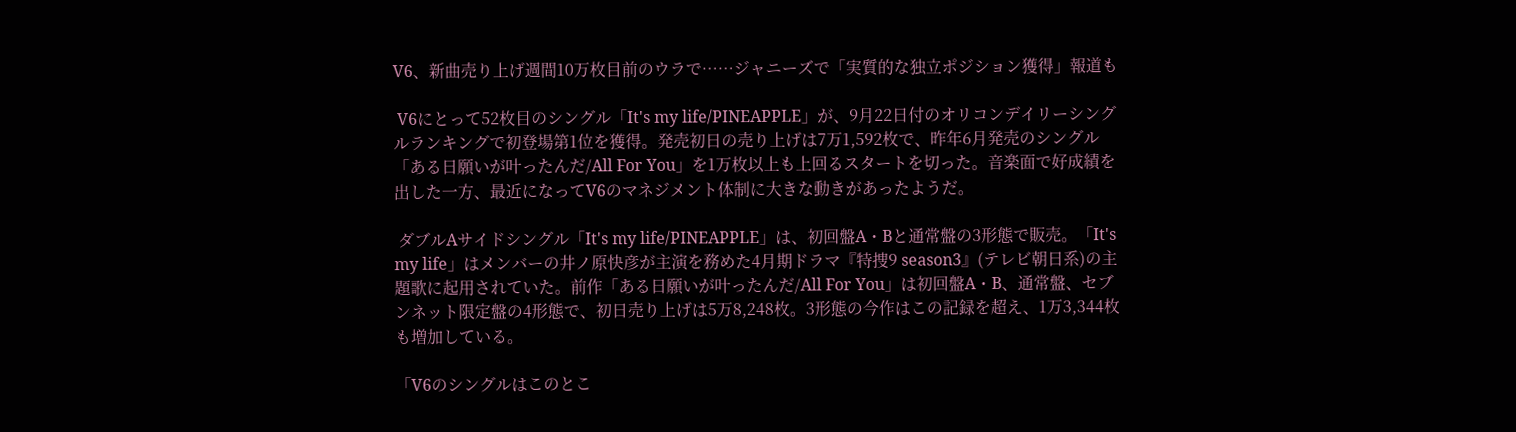V6、新曲売り上げ週間10万枚目前のウラで……ジャニーズで「実質的な独立ポジション獲得」報道も

 V6にとって52枚目のシングル「It's my life/PINEAPPLE」が、9月22日付のオリコンデイリーシングルランキングで初登場第1位を獲得。発売初日の売り上げは7万1,592枚で、昨年6月発売のシングル「ある日願いが叶ったんだ/All For You」を1万枚以上も上回るスタートを切った。音楽面で好成績を出した一方、最近になってV6のマネジメント体制に大きな動きがあったようだ。

 ダブルAサイドシングル「It's my life/PINEAPPLE」は、初回盤A・Bと通常盤の3形態で販売。「It's my life」はメンバーの井ノ原快彦が主演を務めた4月期ドラマ『特捜9 season3』(テレビ朝日系)の主題歌に起用されていた。前作「ある日願いが叶ったんだ/All For You」は初回盤A・B、通常盤、セブンネット限定盤の4形態で、初日売り上げは5万8,248枚。3形態の今作はこの記録を超え、1万3,344枚も増加している。

「V6のシングルはこのとこ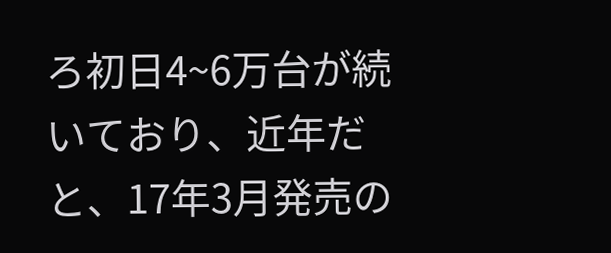ろ初日4~6万台が続いており、近年だと、17年3月発売の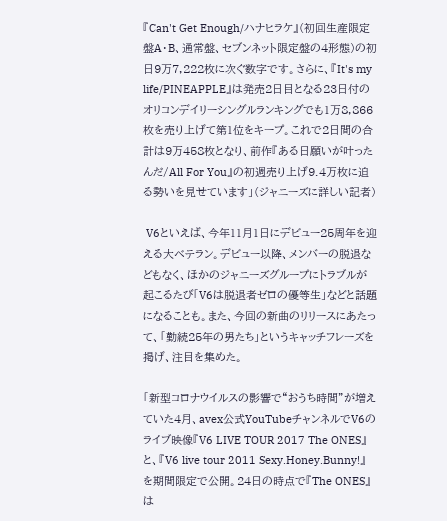『Can't Get Enough/ハナヒラケ』(初回生産限定盤A・B、通常盤、セブンネット限定盤の4形態)の初日9万7,222枚に次ぐ数字です。さらに、『It's my life/PINEAPPLE』は発売2日目となる23日付のオリコンデイリーシングルランキングでも1万8,866枚を売り上げて第1位をキープ。これで2日間の合計は9万458枚となり、前作『ある日願いが叶ったんだ/All For You』の初週売り上げ9.4万枚に迫る勢いを見せています」(ジャニーズに詳しい記者)

 V6といえば、今年11月1日にデビュー25周年を迎える大ベテラン。デビュー以降、メンバーの脱退などもなく、ほかのジャニーズグループにトラブルが起こるたび「V6は脱退者ゼロの優等生」などと話題になることも。また、今回の新曲のリリースにあたって、「勤続25年の男たち」というキャッチフレーズを掲げ、注目を集めた。

「新型コロナウイルスの影響で“おうち時間”が増えていた4月、avex公式YouTubeチャンネルでV6のライブ映像『V6 LIVE TOUR 2017 The ONES』と、『V6 live tour 2011 Sexy.Honey.Bunny!』を期間限定で公開。24日の時点で『The ONES』は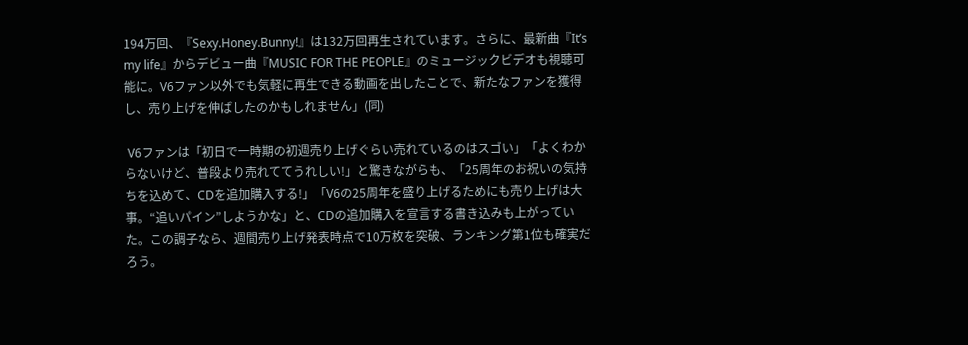194万回、『Sexy.Honey.Bunny!』は132万回再生されています。さらに、最新曲『It’s my life』からデビュー曲『MUSIC FOR THE PEOPLE』のミュージックビデオも視聴可能に。V6ファン以外でも気軽に再生できる動画を出したことで、新たなファンを獲得し、売り上げを伸ばしたのかもしれません」(同)

 V6ファンは「初日で一時期の初週売り上げぐらい売れているのはスゴい」「よくわからないけど、普段より売れててうれしい!」と驚きながらも、「25周年のお祝いの気持ちを込めて、CDを追加購入する!」「V6の25周年を盛り上げるためにも売り上げは大事。“追いパイン”しようかな」と、CDの追加購入を宣言する書き込みも上がっていた。この調子なら、週間売り上げ発表時点で10万枚を突破、ランキング第1位も確実だろう。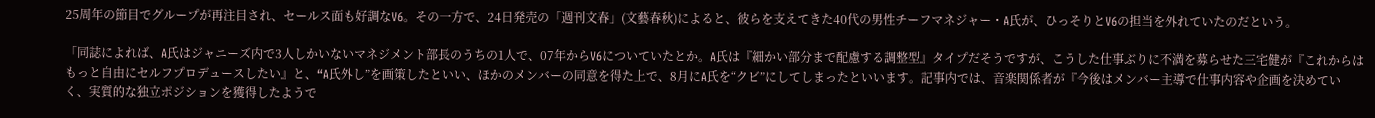25周年の節目でグループが再注目され、セールス面も好調なV6。その一方で、24日発売の「週刊文春」(文藝春秋)によると、彼らを支えてきた40代の男性チーフマネジャー・A氏が、ひっそりとV6の担当を外れていたのだという。

「同誌によれば、A氏はジャニーズ内で3人しかいないマネジメント部長のうちの1人で、07年からV6についていたとか。A氏は『細かい部分まで配慮する調整型』タイプだそうですが、こうした仕事ぶりに不満を募らせた三宅健が『これからはもっと自由にセルフプロデュースしたい』と、“A氏外し”を画策したといい、ほかのメンバーの同意を得た上で、8月にA氏を“クビ”にしてしまったといいます。記事内では、音楽関係者が『今後はメンバー主導で仕事内容や企画を決めていく、実質的な独立ポジションを獲得したようで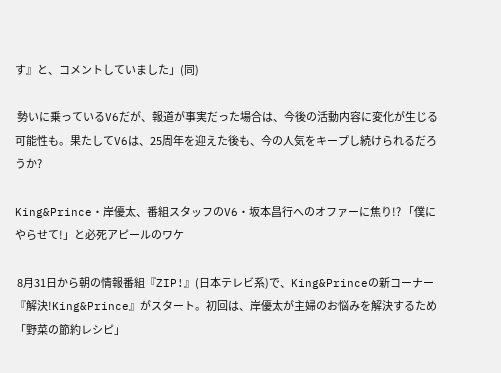す』と、コメントしていました」(同)

 勢いに乗っているV6だが、報道が事実だった場合は、今後の活動内容に変化が生じる可能性も。果たしてV6は、25周年を迎えた後も、今の人気をキープし続けられるだろうか?

King&Prince・岸優太、番組スタッフのV6・坂本昌行へのオファーに焦り!? 「僕にやらせて!」と必死アピールのワケ

 8月31日から朝の情報番組『ZIP!』(日本テレビ系)で、King&Princeの新コーナー『解決!King&Prince』がスタート。初回は、岸優太が主婦のお悩みを解決するため「野菜の節約レシピ」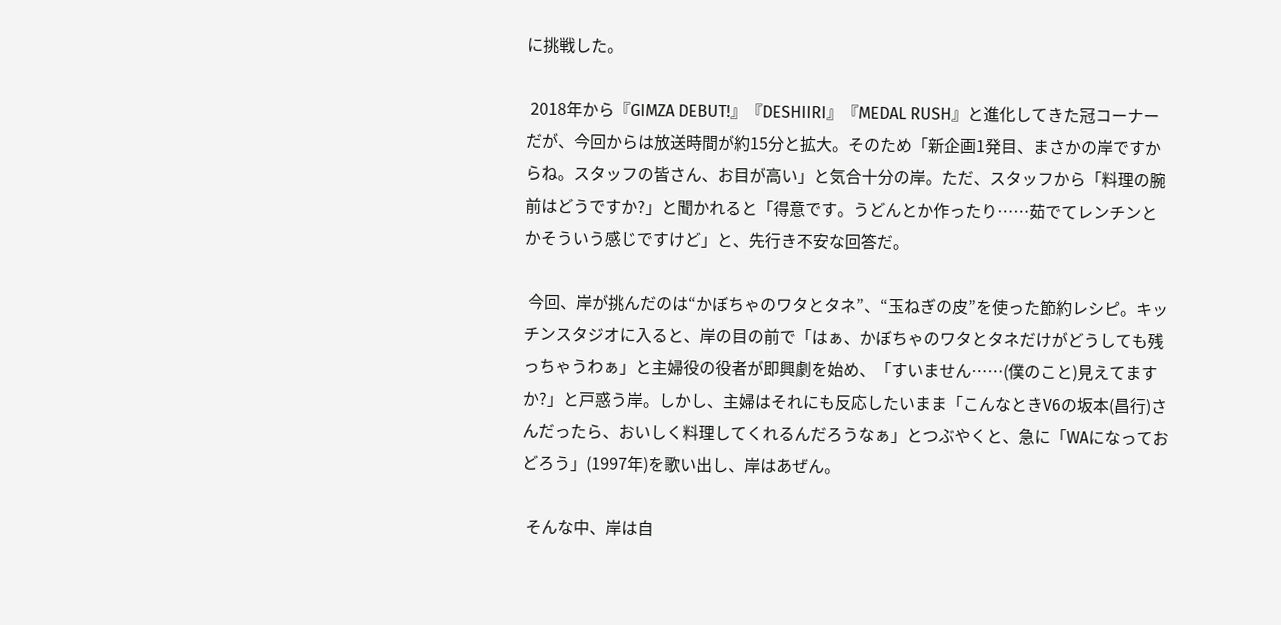に挑戦した。

 2018年から『GIMZA DEBUT!』『DESHIIRI』『MEDAL RUSH』と進化してきた冠コーナーだが、今回からは放送時間が約15分と拡大。そのため「新企画1発目、まさかの岸ですからね。スタッフの皆さん、お目が高い」と気合十分の岸。ただ、スタッフから「料理の腕前はどうですか?」と聞かれると「得意です。うどんとか作ったり……茹でてレンチンとかそういう感じですけど」と、先行き不安な回答だ。

 今回、岸が挑んだのは“かぼちゃのワタとタネ”、“玉ねぎの皮”を使った節約レシピ。キッチンスタジオに入ると、岸の目の前で「はぁ、かぼちゃのワタとタネだけがどうしても残っちゃうわぁ」と主婦役の役者が即興劇を始め、「すいません……(僕のこと)見えてますか?」と戸惑う岸。しかし、主婦はそれにも反応したいまま「こんなときV6の坂本(昌行)さんだったら、おいしく料理してくれるんだろうなぁ」とつぶやくと、急に「WAになっておどろう」(1997年)を歌い出し、岸はあぜん。

 そんな中、岸は自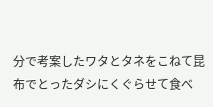分で考案したワタとタネをこねて昆布でとったダシにくぐらせて食べ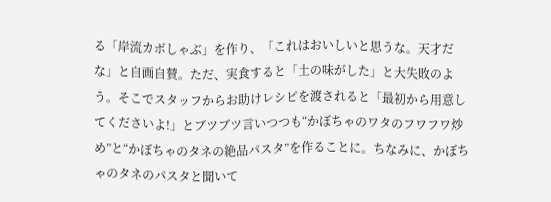る「岸流カボしゃぶ」を作り、「これはおいしいと思うな。天才だな」と自画自賛。ただ、実食すると「土の味がした」と大失敗のよう。そこでスタッフからお助けレシピを渡されると「最初から用意してくださいよ!」とブツブツ言いつつも“かぼちゃのワタのフワフワ炒め”と“かぼちゃのタネの絶品パスタ”を作ることに。ちなみに、かぼちゃのタネのパスタと聞いて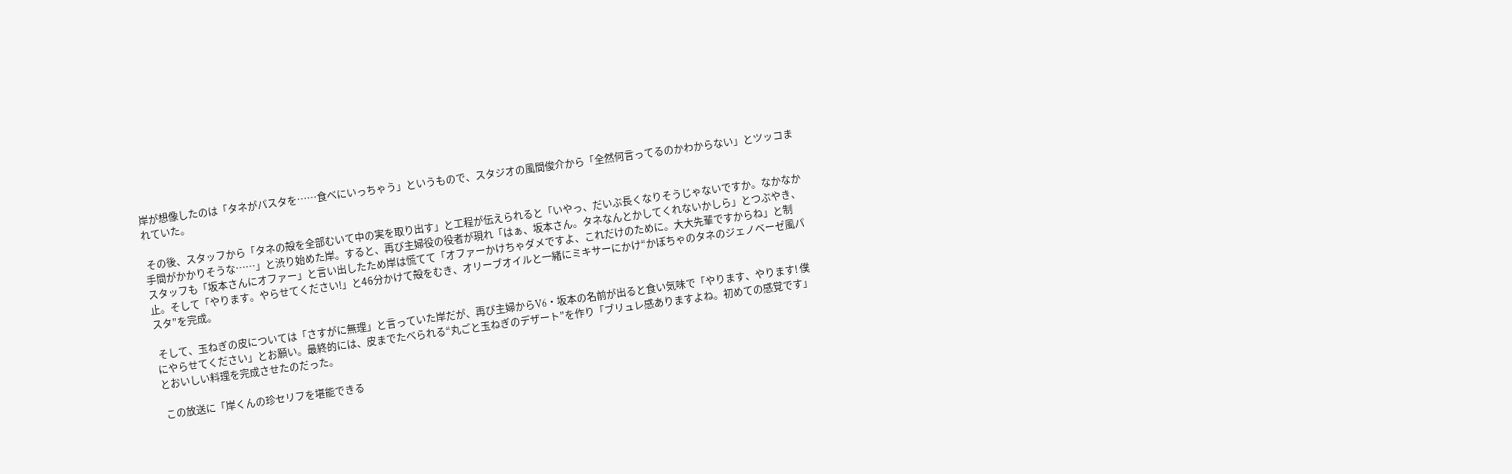岸が想像したのは「タネがパスタを……食べにいっちゃう」というもので、スタジオの風間俊介から「全然何言ってるのかわからない」とツッコまれていた。

 その後、スタッフから「タネの殻を全部むいて中の実を取り出す」と工程が伝えられると「いやっ、だいぶ長くなりそうじゃないですか。なかなか手間がかかりそうな……」と渋り始めた岸。すると、再び主婦役の役者が現れ「はぁ、坂本さん。タネなんとかしてくれないかしら」とつぶやき、スタッフも「坂本さんにオファー」と言い出したため岸は慌てて「オファーかけちゃダメですよ、これだけのために。大大先輩ですからね」と制止。そして「やります。やらせてください!」と46分かけて殻をむき、オリーブオイルと一緒にミキサーにかけ“かぼちゃのタネのジェノベーゼ風パスタ”を完成。

 そして、玉ねぎの皮については「さすがに無理」と言っていた岸だが、再び主婦からV6・坂本の名前が出ると食い気味で「やります、やります! 僕にやらせてください」とお願い。最終的には、皮までたべられる“丸ごと玉ねぎのデザート”を作り「ブリュレ感ありますよね。初めての感覚です」とおいしい料理を完成させたのだった。

 この放送に「岸くんの珍セリフを堪能できる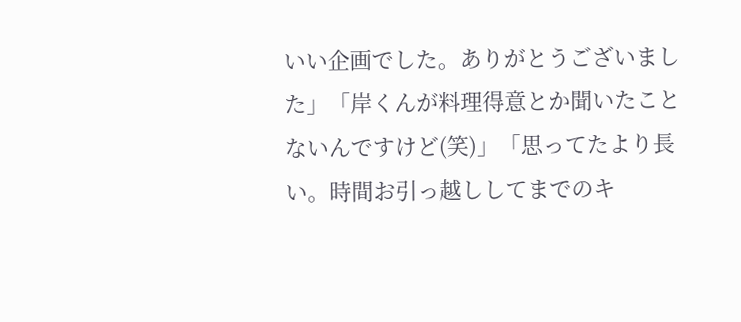いい企画でした。ありがとうございました」「岸くんが料理得意とか聞いたことないんですけど(笑)」「思ってたより長い。時間お引っ越ししてまでのキ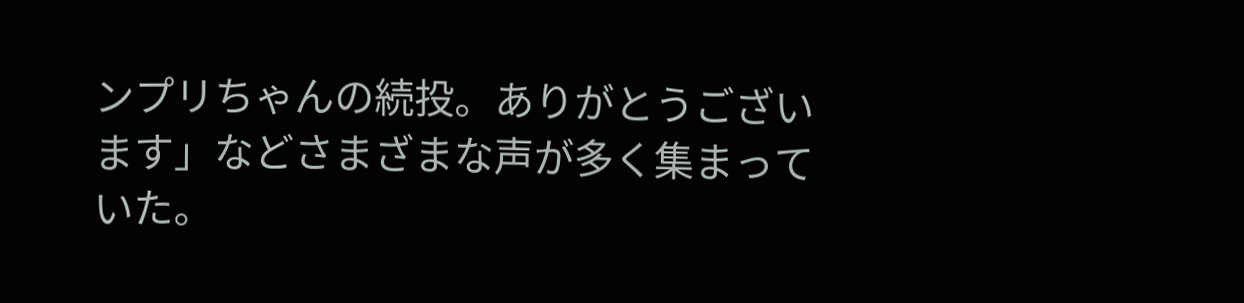ンプリちゃんの続投。ありがとうございます」などさまざまな声が多く集まっていた。